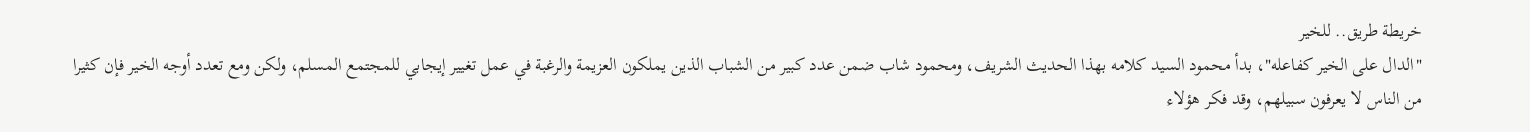خريطة طريق.. للخير
"الدال على الخير كفاعله"، بدأ محمود السيد كلامه بهذا الحديث الشريف، ومحمود شاب ضمن عدد كبير من الشباب الذين يملكون العزيمة والرغبة في عمل تغيير إيجابي للمجتمع المسلم، ولكن ومع تعدد أوجه الخير فإن كثيرا من الناس لا يعرفون سبيلهم، وقد فكر هؤلاء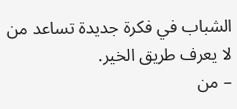الشباب في فكرة جديدة تساعد من لا يعرف طريق الخير.
– من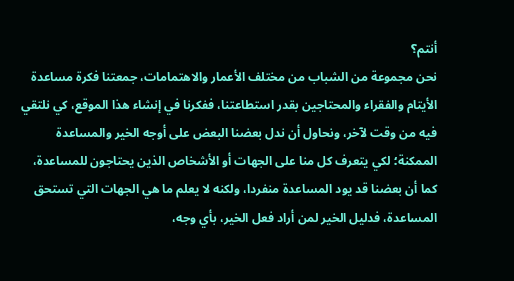أنتم؟
نحن مجموعة من الشباب من مختلف الأعمار والاهتمامات، جمعتنا فكرة مساعدة الأيتام والفقراء والمحتاجين بقدر استطاعتنا، ففكرنا في إنشاء هذا الموقع، كي نلتقي فيه من وقت لآخر، ونحاول أن ندل بعضنا البعض على أوجه الخير والمساعدة الممكنة؛ لكي يتعرف كل منا على الجهات أو الأشخاص الذين يحتاجون للمساعدة، كما أن بعضنا قد يود المساعدة منفردا، ولكنه لا يعلم ما هي الجهات التي تستحق المساعدة، فدليل الخير لمن أراد فعل الخير، بأي وجه،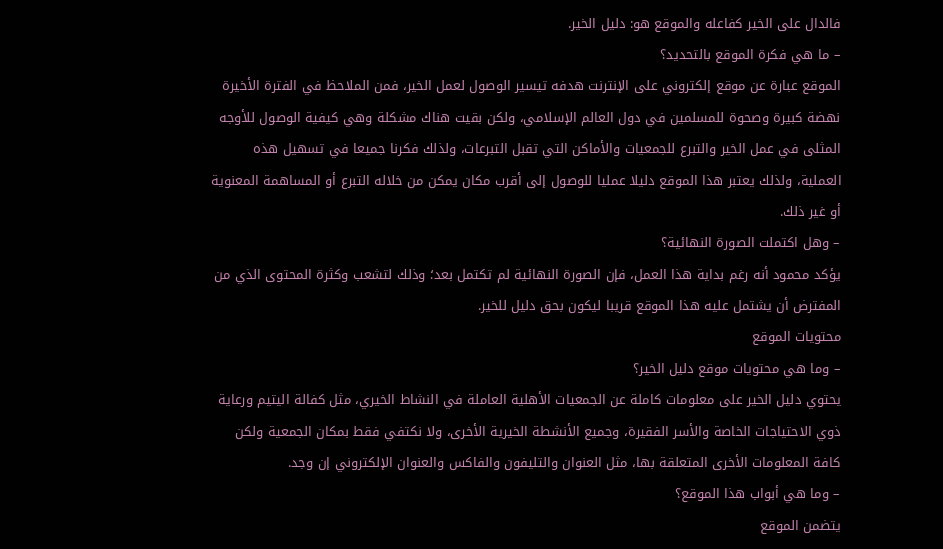فالدال على الخير كفاعله والموقع هو: دليل الخير.
– ما هي فكرة الموقع بالتحديد؟
الموقع عبارة عن موقع إلكتروني على الإنترنت هدفه تيسير الوصول لعمل الخير، فمن الملاحظ في الفترة الأخيرة نهضة كبيرة وصحوة للمسلمين في دول العالم الإسلامي، ولكن بقيت هناك مشكلة وهي كيفية الوصول للأوجه المثلى في عمل الخير والتبرع للجمعيات والأماكن التي تقبل التبرعات، ولذلك فكرنا جميعا في تسهيل هذه العملية، ولذلك يعتبر هذا الموقع دليلا عمليا للوصول إلى أقرب مكان يمكن من خلاله التبرع أو المساهمة المعنوية أو غير ذلك.
– وهل اكتملت الصورة النهائية؟
يؤكد محمود أنه رغم بداية هذا العمل، فإن الصورة النهائية لم تكتمل بعد؛ وذلك لتشعب وكثرة المحتوى الذي من المفترض أن يشتمل عليه هذا الموقع قريبا ليكون بحق دليل للخير.
محتويات الموقع
– وما هي محتويات موقع دليل الخير؟
يحتوي دليل الخير على معلومات كاملة عن الجمعيات الأهلية العاملة في النشاط الخيري، مثل كفالة اليتيم ورعاية ذوي الاحتياجات الخاصة والأسر الفقيرة، وجميع الأنشطة الخيرية الأخرى، ولا نكتفي فقط بمكان الجمعية ولكن كافة المعلومات الأخرى المتعلقة بها، مثل العنوان والتليفون والفاكس والعنوان الإلكتروني إن وجد.
– وما هي أبواب هذا الموقع؟
يتضمن الموقع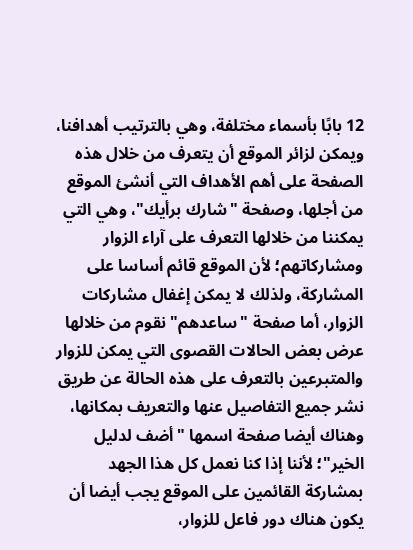12 بابًا بأسماء مختلفة، وهي بالترتيب أهدافنا، ويمكن لزائر الموقع أن يتعرف من خلال هذه الصفحة على أهم الأهداف التي أنشئ الموقع من أجلها، وصفحة "شارك برأيك"، وهي التي يمكننا من خلالها التعرف على آراء الزوار ومشاركاتهم؛ لأن الموقع قائم أساسا على المشاركة، ولذلك لا يمكن إغفال مشاركات الزوار، أما صفحة "ساعدهم" نقوم من خلالها عرض بعض الحالات القصوى التي يمكن للزوار والمتبرعين بالتعرف على هذه الحالة عن طريق نشر جميع التفاصيل عنها والتعريف بمكانها، وهناك أيضا صفحة اسمها "أضف لدليل الخير"؛ لأننا إذا كنا نعمل كل هذا الجهد بمشاركة القائمين على الموقع يجب أيضا أن يكون هناك دور فاعل للزوار،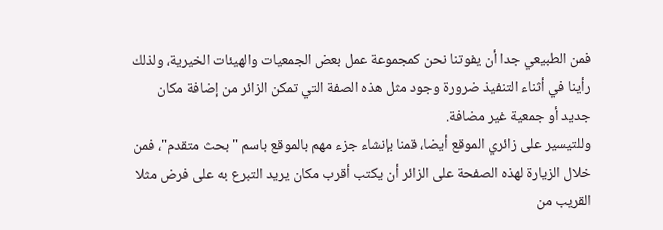فمن الطبيعي جدا أن يفوتنا نحن كمجموعة عمل بعض الجمعيات والهيئات الخيرية، ولذلك رأينا في أثناء التنفيذ ضرورة وجود مثل هذه الصفة التي تمكن الزائر من إضافة مكان جديد أو جمعية غير مضافة.
وللتيسير على زائري الموقع أيضا، قمنا بإنشاء جزء مهم بالموقع باسم "بحث متقدم"، فمن خلال الزيارة لهذه الصفحة على الزائر أن يكتب أقرب مكان يريد التبرع به على فرض مثلا القريب من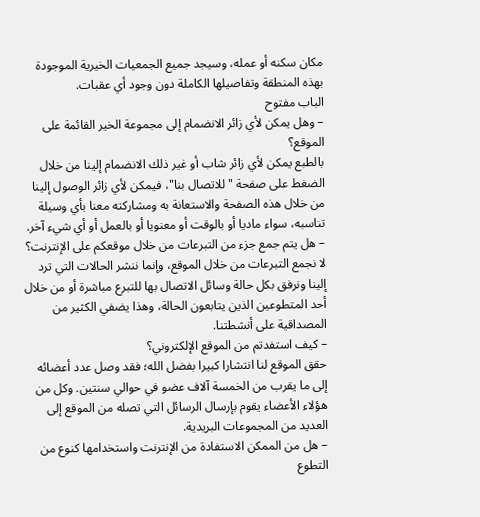مكان سكنه أو عمله، وسيجد جميع الجمعيات الخيرية الموجودة بهذه المنطقة وتفاصيلها الكاملة دون وجود أي عقبات.
الباب مفتوح
– وهل يمكن لأي زائر الانضمام إلى مجموعة الخير القائمة على الموقع؟
بالطبع يمكن لأي زائر شاب أو غير ذلك الانضمام إلينا من خلال الضغط على صفحة "للاتصال بنا"، فيمكن لأي زائر الوصول إلينا من خلال هذه الصفحة والاستعانة به ومشاركته معنا بأي وسيلة تناسبه، سواء ماديا أو بالوقت أو معنويا أو بالعمل أو أي شيء آخر.
– هل يتم جمع جزء من التبرعات من خلال موقعكم على الإنترنت؟
لا نجمع التبرعات من خلال الموقع، وإنما ننشر الحالات التي ترد إلينا ونرفق بكل حالة وسائل الاتصال بها للتبرع مباشرة أو من خلال أحد المتطوعين الذين يتابعون الحالة، وهذا يضفي الكثير من المصداقية على أنشطتنا.
– كيف استفدتم من الموقع الإلكتروني؟
حقق الموقع لنا انتشارا كبيرا بفضل الله؛ فقد وصل عدد أعضائه إلى ما يقرب من الخمسة آلاف عضو في حوالي سنتين. وكل من هؤلاء الأعضاء يقوم بإرسال الرسائل التي تصله من الموقع إلى العديد من المجموعات البريدية.
– هل من الممكن الاستفادة من الإنترنت واستخدامها كنوع من التطوع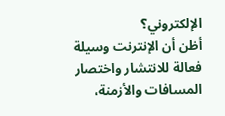الإلكتروني؟
أظن أن الإنترنت وسيلة فعالة للانتشار واختصار المسافات والأزمنة،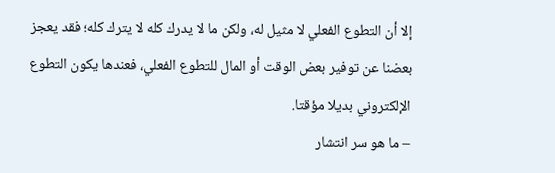إلا أن التطوع الفعلي لا مثيل له، ولكن ما لا يدرك كله لا يترك كله؛ فقد يعجز بعضنا عن توفير بعض الوقت أو المال للتطوع الفعلي، فعندها يكون التطوع الإلكتروني بديلا مؤقتا.
– ما هو سر انتشار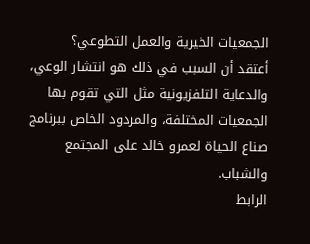الجمعيات الخيرية والعمل التطوعي؟
أعتقد أن السبب في ذلك هو انتشار الوعي، والدعاية التلفزيونية مثل التي تقوم بها الجمعيات المختلفة، والمردود الخاص ببرنامج صناع الحياة لعمرو خالد على المجتمع والشباب.
الرابط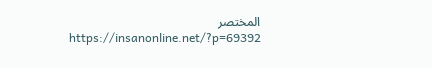المختصر https://insanonline.net/?p=69392